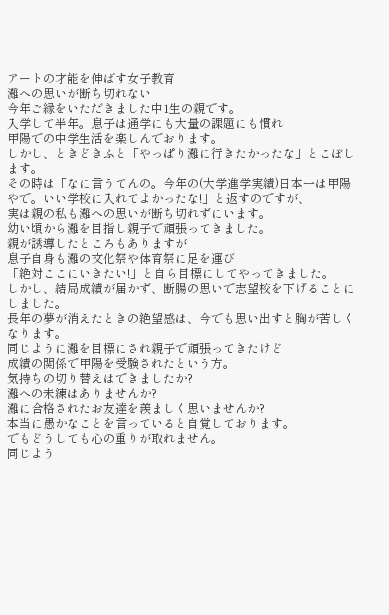アートの才能を伸ばす女子教育
灘への思いが断ち切れない
今年ご縁をいただきました中1生の親です。
入学して半年。息子は通学にも大量の課題にも慣れ
甲陽での中学生活を楽しんでおります。
しかし、ときどきふと「やっぱり灘に行きたかったな」とこぼします。
その時は「なに言うてんの。今年の(大学進学実績)日本一は甲陽やで。いい学校に入れてよかったな!」と返すのですが、
実は親の私も灘への思いが断ち切れずにいます。
幼い頃から灘を目指し親子で頑張ってきました。
親が誘導したところもありますが
息子自身も灘の文化祭や体育祭に足を運び
「絶対ここにいきたい!」と自ら目標にしてやってきました。
しかし、結局成績が届かず、断腸の思いで志望校を下げることにしました。
長年の夢が消えたときの絶望感は、今でも思い出すと胸が苦しくなります。
同じように灘を目標にされ親子で頑張ってきたけど
成績の関係で甲陽を受験されたという方。
気持ちの切り替えはできましたか?
灘への未練はありませんか?
灘に合格されたお友達を羨ましく思いませんか?
本当に愚かなことを言っていると自覚しております。
でもどうしても心の重りが取れません。
同じよう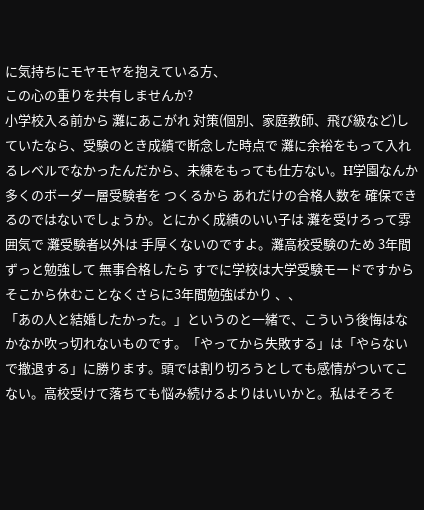に気持ちにモヤモヤを抱えている方、
この心の重りを共有しませんか?
小学校入る前から 灘にあこがれ 対策(個別、家庭教師、飛び級など)していたなら、受験のとき成績で断念した時点で 灘に余裕をもって入れるレベルでなかったんだから、未練をもっても仕方ない。H学園なんか 多くのボーダー層受験者を つくるから あれだけの合格人数を 確保できるのではないでしょうか。とにかく成績のいい子は 灘を受けろって雰囲気で 灘受験者以外は 手厚くないのですよ。灘高校受験のため 3年間ずっと勉強して 無事合格したら すでに学校は大学受験モードですから そこから休むことなくさらに3年間勉強ばかり 、、
「あの人と結婚したかった。」というのと一緒で、こういう後悔はなかなか吹っ切れないものです。「やってから失敗する」は「やらないで撤退する」に勝ります。頭では割り切ろうとしても感情がついてこない。高校受けて落ちても悩み続けるよりはいいかと。私はそろそ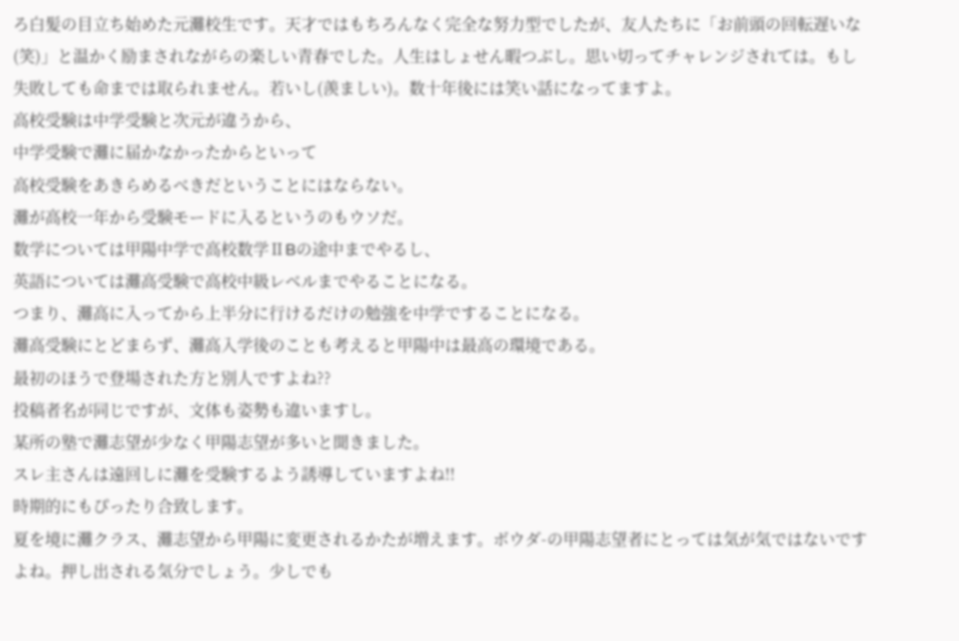ろ白髪の目立ち始めた元灘校生です。天才ではもちろんなく完全な努力型でしたが、友人たちに「お前頭の回転遅いな(笑)」と温かく励まされながらの楽しい青春でした。人生はしょせん暇つぶし。思い切ってチャレンジされては。もし失敗しても命までは取られません。若いし(羨ましい)。数十年後には笑い話になってますよ。
高校受験は中学受験と次元が違うから、
中学受験で灘に届かなかったからといって
高校受験をあきらめるべきだということにはならない。
灘が高校一年から受験モードに入るというのもウソだ。
数学については甲陽中学で高校数学ⅡBの途中までやるし、
英語については灘高受験で高校中級レベルまでやることになる。
つまり、灘高に入ってから上半分に行けるだけの勉強を中学ですることになる。
灘高受験にとどまらず、灘高入学後のことも考えると甲陽中は最高の環境である。
最初のほうで登場された方と別人ですよね??
投稿者名が同じですが、文体も姿勢も違いますし。
某所の塾で灘志望が少なく甲陽志望が多いと聞きました。
スレ主さんは遠回しに灘を受験するよう誘導していますよね!!
時期的にもぴったり合致します。
夏を境に灘クラス、灘志望から甲陽に変更されるかたが増えます。ボウダ-の甲陽志望者にとっては気が気ではないですよね。押し出される気分でしょう。少しでも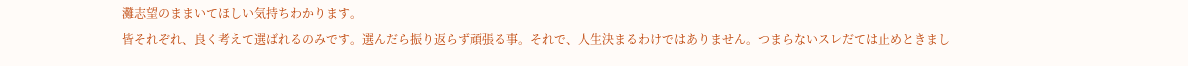灘志望のままいてほしい気持ちわかります。
皆それぞれ、良く考えて選ばれるのみです。選んだら振り返らず頑張る事。それで、人生決まるわけではありません。つまらないスレだては止めときまし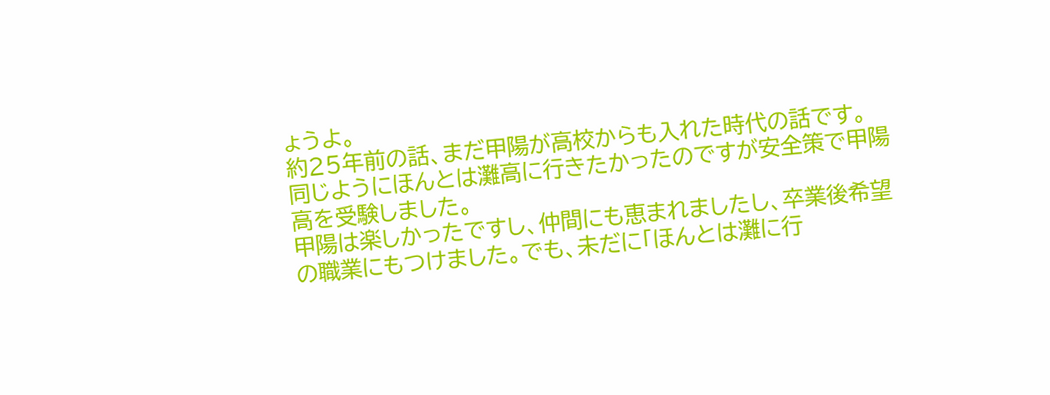ょうよ。
約25年前の話、まだ甲陽が高校からも入れた時代の話です。
同じようにほんとは灘高に行きたかったのですが安全策で甲陽高を受験しました。
甲陽は楽しかったですし、仲間にも恵まれましたし、卒業後希望の職業にもつけました。でも、未だに「ほんとは灘に行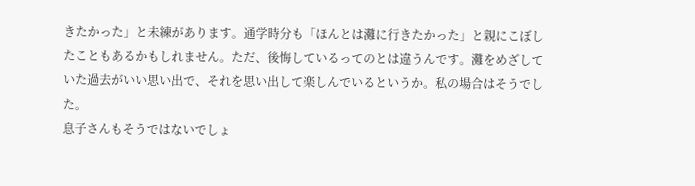きたかった」と未練があります。通学時分も「ほんとは灘に行きたかった」と親にこぼしたこともあるかもしれません。ただ、後悔しているってのとは違うんです。灘をめざしていた過去がいい思い出で、それを思い出して楽しんでいるというか。私の場合はそうでした。
息子さんもそうではないでしょ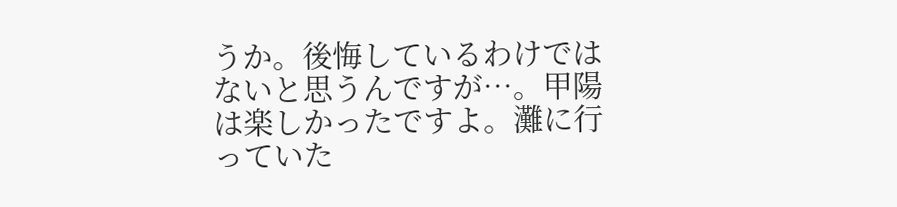うか。後悔しているわけではないと思うんですが…。甲陽は楽しかったですよ。灘に行っていた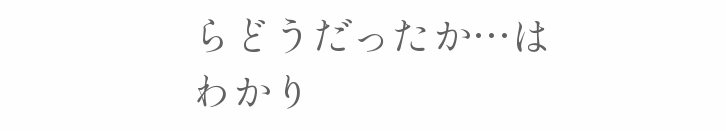らどうだったか…はわかり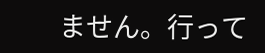ません。行って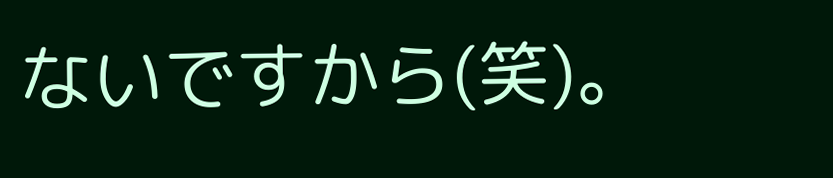ないですから(笑)。